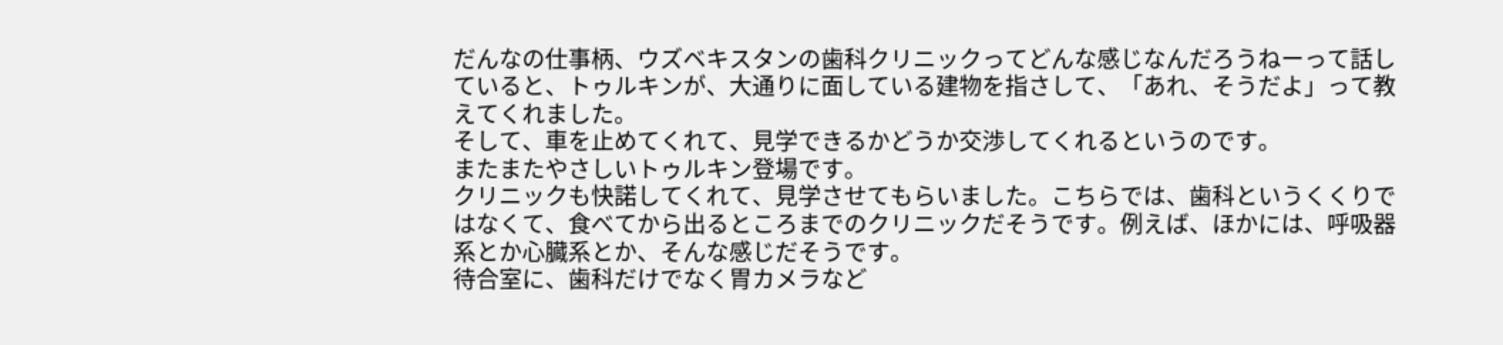だんなの仕事柄、ウズベキスタンの歯科クリニックってどんな感じなんだろうねーって話していると、トゥルキンが、大通りに面している建物を指さして、「あれ、そうだよ」って教えてくれました。
そして、車を止めてくれて、見学できるかどうか交渉してくれるというのです。
またまたやさしいトゥルキン登場です。
クリニックも快諾してくれて、見学させてもらいました。こちらでは、歯科というくくりではなくて、食べてから出るところまでのクリニックだそうです。例えば、ほかには、呼吸器系とか心臓系とか、そんな感じだそうです。
待合室に、歯科だけでなく胃カメラなど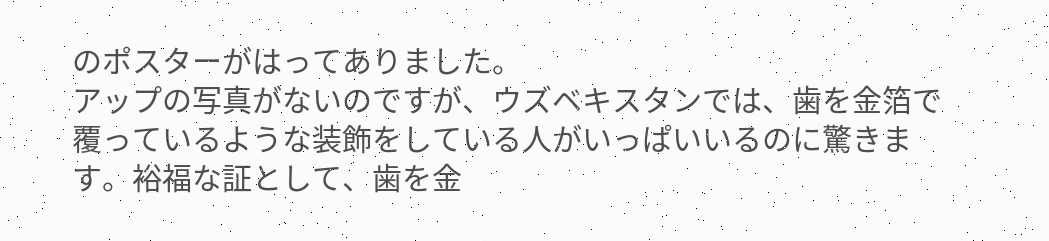のポスターがはってありました。
アップの写真がないのですが、ウズベキスタンでは、歯を金箔で覆っているような装飾をしている人がいっぱいいるのに驚きます。裕福な証として、歯を金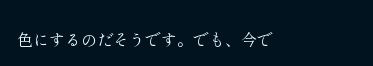色にするのだそうです。でも、今で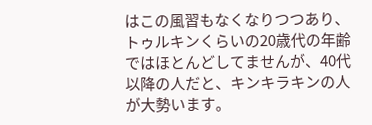はこの風習もなくなりつつあり、トゥルキンくらいの20歳代の年齢ではほとんどしてませんが、40代以降の人だと、キンキラキンの人が大勢います。